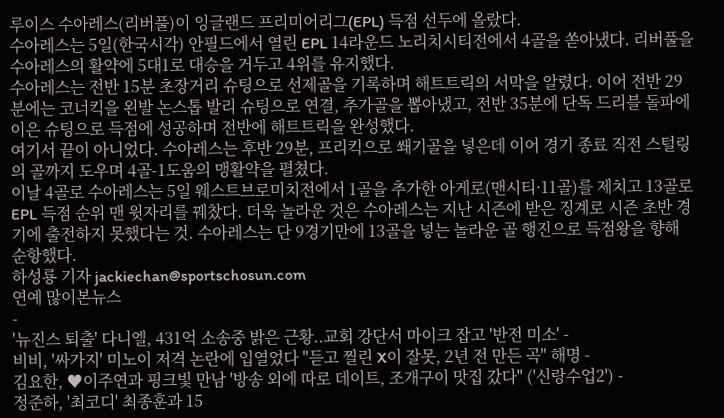루이스 수아레스(리버풀)이 잉글랜드 프리미어리그(EPL) 득점 선두에 올랐다.
수아레스는 5일(한국시각) 안필드에서 열린 EPL 14라운드 노리치시티전에서 4골을 쏟아냈다. 리버풀을 수아레스의 활약에 5대1로 대승을 거두고 4위를 유지했다.
수아레스는 전반 15분 초장거리 슈팅으로 선제골을 기록하며 해트트릭의 서막을 알렸다. 이어 전반 29분에는 코너킥을 왼발 논스톱 발리 슈팅으로 연결, 추가골을 뽑아냈고, 전반 35분에 단독 드리블 돌파에 이은 슈팅으로 득점에 성공하며 전반에 해트트릭을 완성했다.
여기서 끝이 아니었다. 수아레스는 후반 29분, 프리킥으로 쐐기골을 넣은데 이어 경기 종료 직전 스털링의 골까지 도우며 4골-1도움의 맹활약을 펼쳤다.
이날 4골로 수아레스는 5일 웨스트브로미치전에서 1골을 추가한 아게로(맨시티·11골)를 제치고 13골로 EPL 득점 순위 맨 윗자리를 꿰찼다. 더욱 놀라운 것은 수아레스는 지난 시즌에 받은 징계로 시즌 초반 경기에 출전하지 못했다는 것. 수아레스는 단 9경기만에 13골을 넣는 놀라운 골 행진으로 득점왕을 향해 순항했다.
하성룡 기자 jackiechan@sportschosun.com
연예 많이본뉴스
-
'뉴진스 퇴출' 다니엘, 431억 소송중 밝은 근황..교회 강단서 마이크 잡고 '반전 미소' -
비비, '싸가지' 미노이 저격 논란에 입열었다 "듣고 찔린 X이 잘못, 2년 전 만든 곡" 해명 -
김요한, ♥이주연과 핑크빛 만남 '방송 외에 따로 데이트, 조개구이 맛집 갔다" ('신랑수업2') -
정준하, '최코디' 최종훈과 15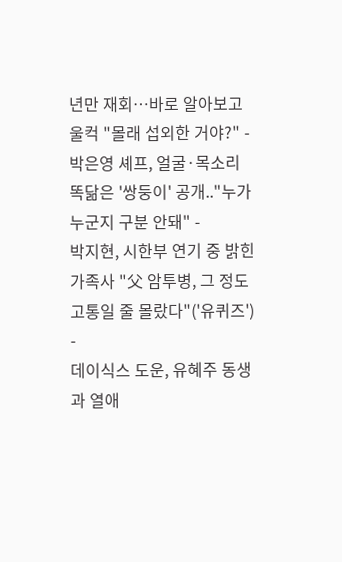년만 재회…바로 알아보고 울컥 "몰래 섭외한 거야?" -
박은영 셰프, 얼굴·목소리 똑닮은 '쌍둥이' 공개.."누가 누군지 구분 안돼" -
박지현, 시한부 연기 중 밝힌 가족사 "父 암투병, 그 정도 고통일 줄 몰랐다"('유퀴즈') -
데이식스 도운, 유혜주 동생과 열애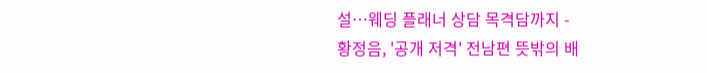설…웨딩 플래너 상담 목격담까지 -
황정음, '공개 저격' 전남편 뜻밖의 배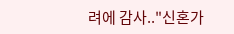려에 감사.."신혼가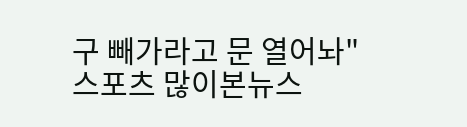구 빼가라고 문 열어놔"
스포츠 많이본뉴스